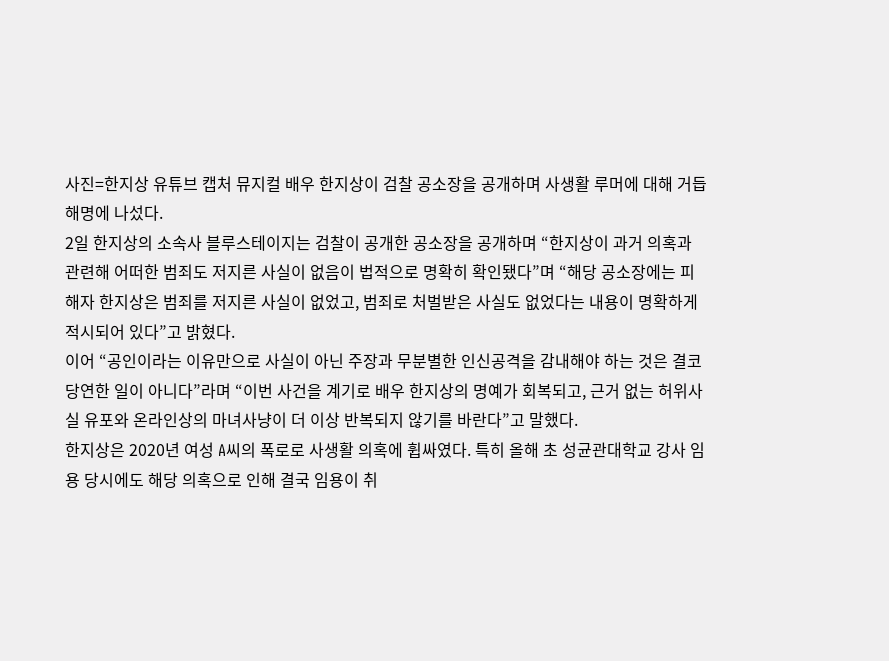사진=한지상 유튜브 캡처 뮤지컬 배우 한지상이 검찰 공소장을 공개하며 사생활 루머에 대해 거듭 해명에 나섰다.
2일 한지상의 소속사 블루스테이지는 검찰이 공개한 공소장을 공개하며 “한지상이 과거 의혹과 관련해 어떠한 범죄도 저지른 사실이 없음이 법적으로 명확히 확인됐다”며 “해당 공소장에는 피해자 한지상은 범죄를 저지른 사실이 없었고, 범죄로 처벌받은 사실도 없었다는 내용이 명확하게 적시되어 있다”고 밝혔다.
이어 “공인이라는 이유만으로 사실이 아닌 주장과 무분별한 인신공격을 감내해야 하는 것은 결코 당연한 일이 아니다”라며 “이번 사건을 계기로 배우 한지상의 명예가 회복되고, 근거 없는 허위사실 유포와 온라인상의 마녀사냥이 더 이상 반복되지 않기를 바란다”고 말했다.
한지상은 2020년 여성 A씨의 폭로로 사생활 의혹에 휩싸였다. 특히 올해 초 성균관대학교 강사 임용 당시에도 해당 의혹으로 인해 결국 임용이 취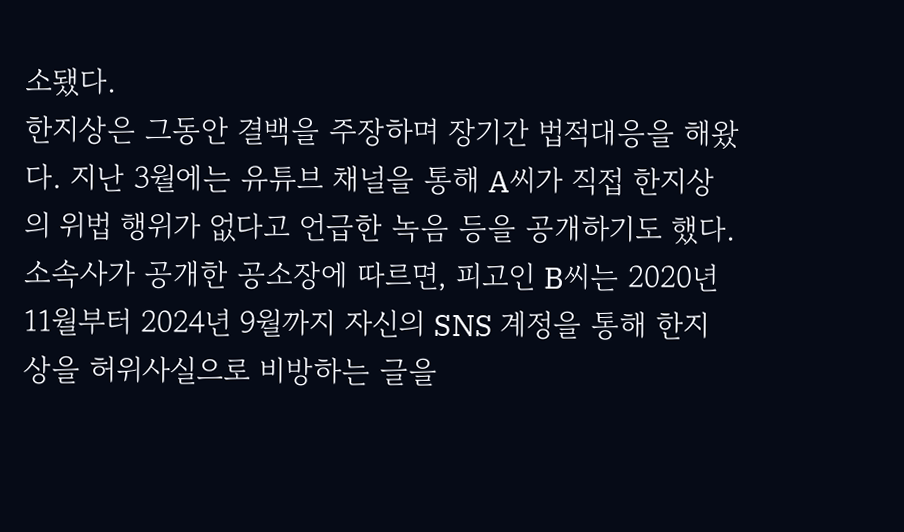소됐다.
한지상은 그동안 결백을 주장하며 장기간 법적대응을 해왔다. 지난 3월에는 유튜브 채널을 통해 A씨가 직접 한지상의 위법 행위가 없다고 언급한 녹음 등을 공개하기도 했다.
소속사가 공개한 공소장에 따르면, 피고인 B씨는 2020년 11월부터 2024년 9월까지 자신의 SNS 계정을 통해 한지상을 허위사실으로 비방하는 글을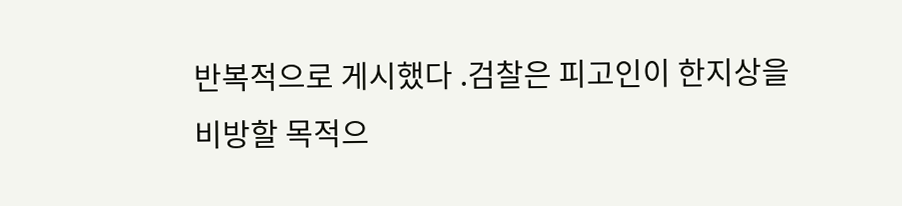반복적으로 게시했다 .검찰은 피고인이 한지상을 비방할 목적으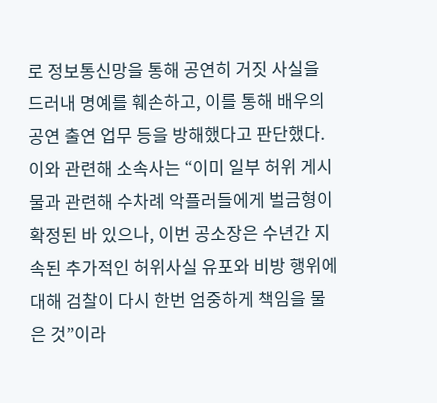로 정보통신망을 통해 공연히 거짓 사실을 드러내 명예를 훼손하고, 이를 통해 배우의 공연 출연 업무 등을 방해했다고 판단했다.
이와 관련해 소속사는 “이미 일부 허위 게시물과 관련해 수차례 악플러들에게 벌금형이 확정된 바 있으나, 이번 공소장은 수년간 지속된 추가적인 허위사실 유포와 비방 행위에 대해 검찰이 다시 한번 엄중하게 책임을 물은 것”이라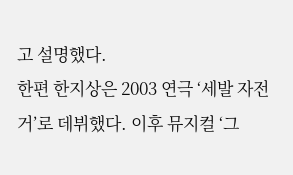고 설명했다.
한편 한지상은 2003 연극 ‘세발 자전거’로 데뷔했다. 이후 뮤지컬 ‘그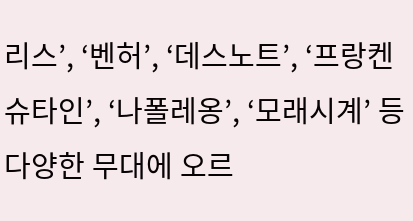리스’, ‘벤허’, ‘데스노트’, ‘프랑켄슈타인’, ‘나폴레옹’, ‘모래시계’ 등 다양한 무대에 오르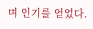며 인기를 얻었다.